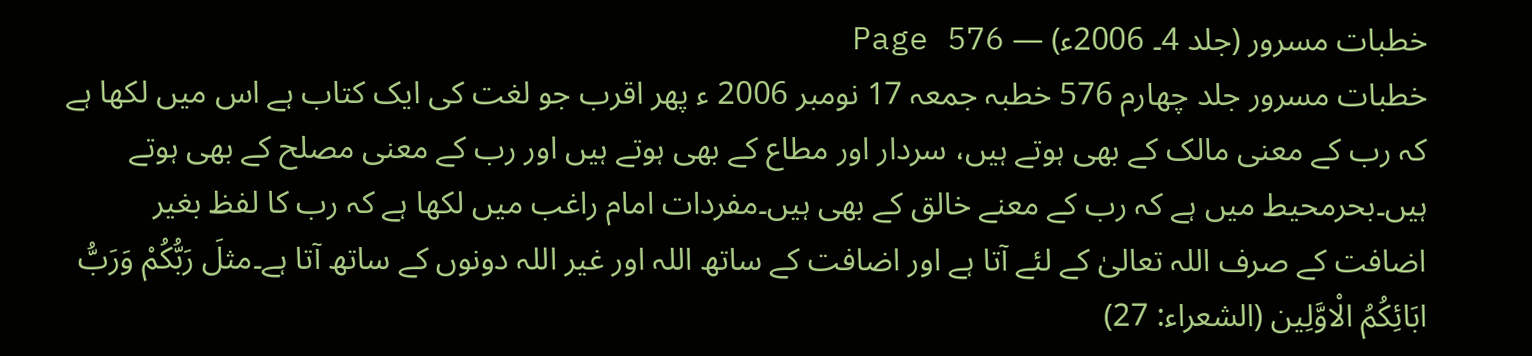خطبات مسرور (جلد 4۔ 2006ء) — Page 576
خطبات مسرور جلد چهارم 576 خطبہ جمعہ 17 نومبر 2006 ء پھر اقرب جو لغت کی ایک کتاب ہے اس میں لکھا ہے کہ رب کے معنی مالک کے بھی ہوتے ہیں، سردار اور مطاع کے بھی ہوتے ہیں اور رب کے معنی مصلح کے بھی ہوتے ہیں۔بحرمحیط میں ہے کہ رب کے معنے خالق کے بھی ہیں۔مفردات امام راغب میں لکھا ہے کہ رب کا لفظ بغیر اضافت کے صرف اللہ تعالیٰ کے لئے آتا ہے اور اضافت کے ساتھ اللہ اور غیر اللہ دونوں کے ساتھ آتا ہے۔مثلَ رَبُّكُمْ وَرَبُّ ابَائِكُمُ الْاوَّلِين (الشعراء: 27)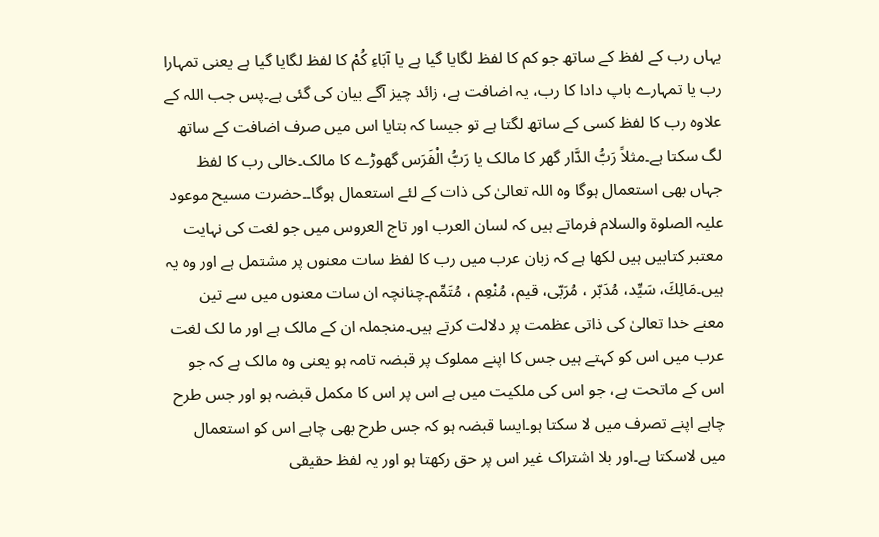یہاں رب کے لفظ کے ساتھ جو کم کا لفظ لگایا گیا ہے یا آبَاءِ كُمْ کا لفظ لگایا گیا ہے یعنی تمہارا رب یا تمہارے باپ دادا کا رب، یہ اضافت ہے، زائد چیز آگے بیان کی گئی ہے۔پس جب اللہ کے علاوہ رب کا لفظ کسی کے ساتھ لگتا ہے تو جیسا کہ بتایا اس میں صرف اضافت کے ساتھ لگ سکتا ہے۔مثلاً رَبُّ الدَّار گھر کا مالک یا رَبُّ الْفَرَس گھوڑے کا مالک۔خالی رب کا لفظ جہاں بھی استعمال ہوگا وہ اللہ تعالیٰ کی ذات کے لئے استعمال ہوگا۔۔حضرت مسیح موعود علیہ الصلوۃ والسلام فرماتے ہیں کہ لسان العرب اور تاج العروس میں جو لغت کی نہایت معتبر کتابیں ہیں لکھا ہے کہ زبان عرب میں رب کا لفظ سات معنوں پر مشتمل ہے اور وہ یہ ہیں۔مَالِكَ، سَيِّد، مُدَبّر ، مُرَبّى، قيم، مُنْعِم ، مُتَمِّم۔چنانچہ ان سات معنوں میں سے تین معنے خدا تعالیٰ کی ذاتی عظمت پر دلالت کرتے ہیں۔منجملہ ان کے مالک ہے اور ما لک لغت عرب میں اس کو کہتے ہیں جس کا اپنے مملوک پر قبضہ تامہ ہو یعنی وہ مالک ہے کہ جو اس کے ماتحت ہے، جو اس کی ملکیت میں ہے اس پر اس کا مکمل قبضہ ہو اور جس طرح چاہے اپنے تصرف میں لا سکتا ہو۔ایسا قبضہ ہو کہ جس طرح بھی چاہے اس کو استعمال میں لاسکتا ہے۔اور بلا اشتراک غیر اس پر حق رکھتا ہو اور یہ لفظ حقیقی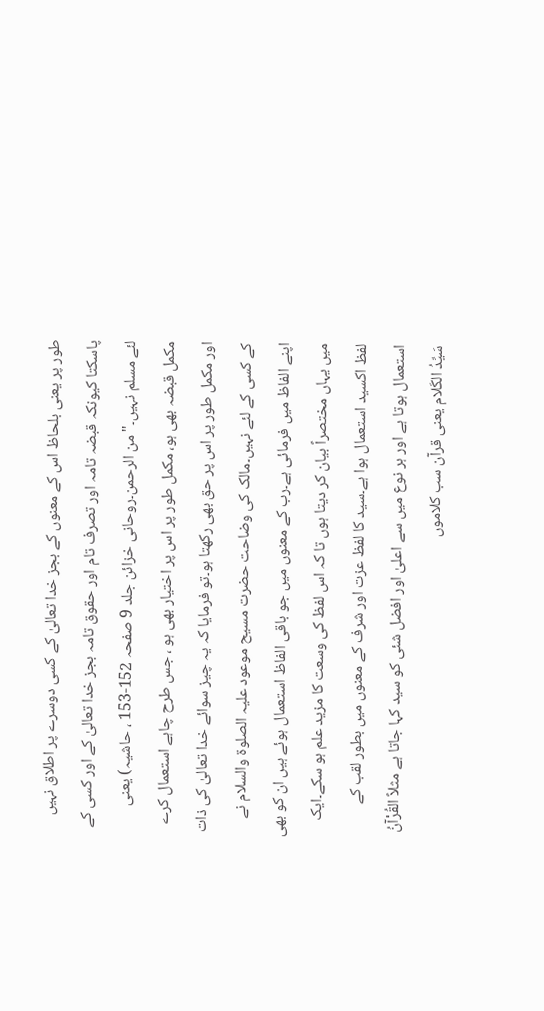طور پر یعنی بلحاظ اس کے معنوں کے بجز خدا تعالیٰ کے کسی دوسرے پر اطلاق نہیں پاسکتا کیونکہ قبضہ تامہ اور تصرف تام اور حقوق تامہ بجز خدا تعالیٰ کے اور کسی کے لئے مسلم نہیں۔" من الرحمن۔روحانی خزائن جلد 9 صفحہ 152-153 ، حاشیہ) یعنی مکمل قبضہ بھی ہو، مکمل طور پر اس پر اختیار بھی ہو ، جس طرح چاہے استعمال کرے اور مکمل طور پر اس پر حق بھی رکھتا ہو۔تو فرمایا کہ یہ چیز سوائے خدا تعالیٰ کی ذات کے کسی کے لئے نہیں۔مالک کی وضاحت حضرت مسیح موعود علیہ الصلوۃ والسلام نے اپنے الفاظ میں فرمائی ہے۔رب کے معنوں میں جو باقی الفاظ استعمال ہوئے ہیں ان کو بھی میں یہاں مختصراً بیان کر دیتا ہوں تا کہ اس لفظ کی وسعت کا مزید علم ہو سکے۔ایک لفظ اکسید استعمال ہوا ہے۔سید کا لفظ عزت اور شرف کے معنوں میں بطور لقب کے استعمال ہوتا ہے اور ہر نوع میں سے اعلیٰ اور افضل شئی کو سید کہا جاتا ہے مثلاً القُرْآنُ سَيِّدُ الكَلام یعنی قرآن سب کلاموں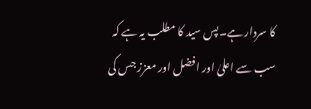کا سردار ہے۔پس سید کا مطلب یہ ہے کہ سب سے اعلیٰ اور افضل اور معزز جس کی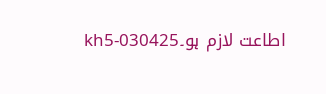اطاعت لازم ہو۔kh5-030425